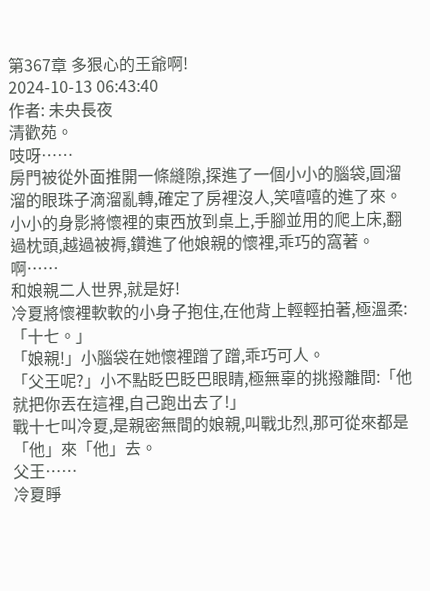第367章 多狠心的王爺啊!
2024-10-13 06:43:40
作者: 未央長夜
清歡苑。
吱呀……
房門被從外面推開一條縫隙,探進了一個小小的腦袋,圓溜溜的眼珠子滴溜亂轉,確定了房裡沒人,笑嘻嘻的進了來。
小小的身影將懷裡的東西放到桌上,手腳並用的爬上床,翻過枕頭,越過被褥,鑽進了他娘親的懷裡,乖巧的窩著。
啊……
和娘親二人世界,就是好!
冷夏將懷裡軟軟的小身子抱住,在他背上輕輕拍著,極溫柔:「十七。」
「娘親!」小腦袋在她懷裡蹭了蹭,乖巧可人。
「父王呢?」小不點眨巴眨巴眼睛,極無辜的挑撥離間:「他就把你丟在這裡,自己跑出去了!」
戰十七叫冷夏,是親密無間的娘親,叫戰北烈,那可從來都是「他」來「他」去。
父王……
冷夏睜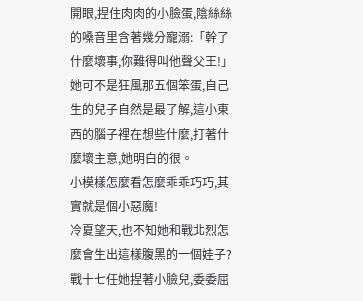開眼,捏住肉肉的小臉蛋,陰絲絲的嗓音里含著幾分寵溺:「幹了什麼壞事,你難得叫他聲父王!」
她可不是狂風那五個笨蛋,自己生的兒子自然是最了解,這小東西的腦子裡在想些什麼,打著什麼壞主意,她明白的很。
小模樣怎麼看怎麼乖乖巧巧,其實就是個小惡魔!
冷夏望天,也不知她和戰北烈怎麼會生出這樣腹黑的一個娃子?
戰十七任她捏著小臉兒,委委屈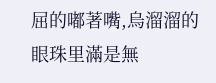屈的嘟著嘴,烏溜溜的眼珠里滿是無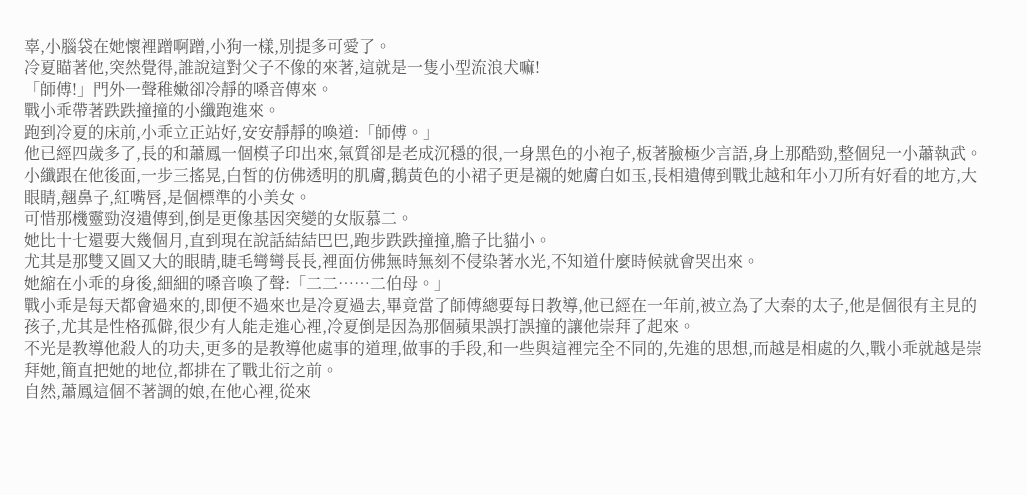辜,小腦袋在她懷裡蹭啊蹭,小狗一樣,別提多可愛了。
冷夏瞄著他,突然覺得,誰說這對父子不像的來著,這就是一隻小型流浪犬嘛!
「師傅!」門外一聲稚嫩卻冷靜的嗓音傳來。
戰小乖帶著跌跌撞撞的小纖跑進來。
跑到冷夏的床前,小乖立正站好,安安靜靜的喚道:「師傅。」
他已經四歲多了,長的和蕭鳳一個模子印出來,氣質卻是老成沉穩的很,一身黑色的小袍子,板著臉極少言語,身上那酷勁,整個兒一小蕭執武。
小纖跟在他後面,一步三搖晃,白皙的仿佛透明的肌膚,鵝黃色的小裙子更是襯的她膚白如玉,長相遺傳到戰北越和年小刀所有好看的地方,大眼睛,翹鼻子,紅嘴唇,是個標準的小美女。
可惜那機靈勁沒遺傳到,倒是更像基因突變的女版慕二。
她比十七還要大幾個月,直到現在說話結結巴巴,跑步跌跌撞撞,膽子比貓小。
尤其是那雙又圓又大的眼睛,睫毛彎彎長長,裡面仿佛無時無刻不侵染著水光,不知道什麼時候就會哭出來。
她縮在小乖的身後,細細的嗓音喚了聲:「二二……二伯母。」
戰小乖是每天都會過來的,即便不過來也是冷夏過去,畢竟當了師傅總要每日教導,他已經在一年前,被立為了大秦的太子,他是個很有主見的孩子,尤其是性格孤僻,很少有人能走進心裡,冷夏倒是因為那個蘋果誤打誤撞的讓他崇拜了起來。
不光是教導他殺人的功夫,更多的是教導他處事的道理,做事的手段,和一些與這裡完全不同的,先進的思想,而越是相處的久,戰小乖就越是崇拜她,簡直把她的地位,都排在了戰北衍之前。
自然,蕭鳳這個不著調的娘,在他心裡,從來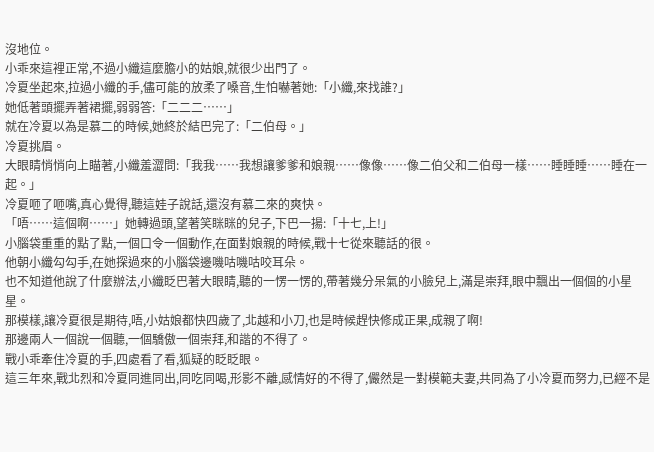沒地位。
小乖來這裡正常,不過小纖這麼膽小的姑娘,就很少出門了。
冷夏坐起來,拉過小纖的手,儘可能的放柔了嗓音,生怕嚇著她:「小纖,來找誰?」
她低著頭擺弄著裙擺,弱弱答:「二二二……」
就在冷夏以為是慕二的時候,她終於結巴完了:「二伯母。」
冷夏挑眉。
大眼睛悄悄向上瞄著,小纖羞澀問:「我我……我想讓爹爹和娘親……像像……像二伯父和二伯母一樣……睡睡睡……睡在一起。」
冷夏咂了咂嘴,真心覺得,聽這娃子說話,還沒有慕二來的爽快。
「唔……這個啊……」她轉過頭,望著笑眯眯的兒子,下巴一揚:「十七,上!」
小腦袋重重的點了點,一個口令一個動作,在面對娘親的時候,戰十七從來聽話的很。
他朝小纖勾勾手,在她探過來的小腦袋邊嘰咕嘰咕咬耳朵。
也不知道他說了什麼辦法,小纖眨巴著大眼睛,聽的一愣一愣的,帶著幾分呆氣的小臉兒上,滿是崇拜,眼中飄出一個個的小星星。
那模樣,讓冷夏很是期待,唔,小姑娘都快四歲了,北越和小刀,也是時候趕快修成正果,成親了啊!
那邊兩人一個說一個聽,一個驕傲一個崇拜,和諧的不得了。
戰小乖牽住冷夏的手,四處看了看,狐疑的眨眨眼。
這三年來,戰北烈和冷夏同進同出,同吃同喝,形影不離,感情好的不得了,儼然是一對模範夫妻,共同為了小冷夏而努力,已經不是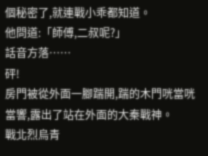個秘密了,就連戰小乖都知道。
他問道:「師傅,二叔呢?」
話音方落……
砰!
房門被從外面一腳踹開,踹的木門咣當咣當響,露出了站在外面的大秦戰神。
戰北烈烏青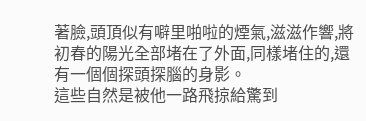著臉,頭頂似有噼里啪啦的煙氣,滋滋作響,將初春的陽光全部堵在了外面,同樣堵住的,還有一個個探頭探腦的身影。
這些自然是被他一路飛掠給驚到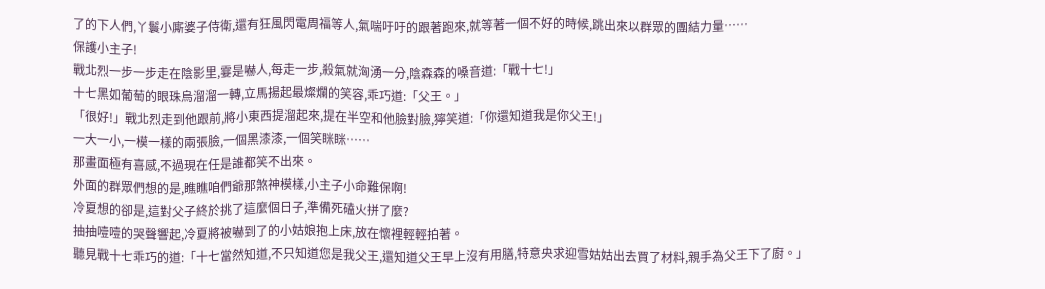了的下人們,丫鬟小廝婆子侍衛,還有狂風閃電周福等人,氣喘吁吁的跟著跑來,就等著一個不好的時候,跳出來以群眾的團結力量……
保護小主子!
戰北烈一步一步走在陰影里,霎是嚇人,每走一步,殺氣就洶湧一分,陰森森的嗓音道:「戰十七!」
十七黑如葡萄的眼珠烏溜溜一轉,立馬揚起最燦爛的笑容,乖巧道:「父王。」
「很好!」戰北烈走到他跟前,將小東西提溜起來,提在半空和他臉對臉,獰笑道:「你還知道我是你父王!」
一大一小,一模一樣的兩張臉,一個黑漆漆,一個笑眯眯……
那畫面極有喜感,不過現在任是誰都笑不出來。
外面的群眾們想的是,瞧瞧咱們爺那煞神模樣,小主子小命難保啊!
冷夏想的卻是,這對父子終於挑了這麼個日子,準備死磕火拼了麼?
抽抽噎噎的哭聲響起,冷夏將被嚇到了的小姑娘抱上床,放在懷裡輕輕拍著。
聽見戰十七乖巧的道:「十七當然知道,不只知道您是我父王,還知道父王早上沒有用膳,特意央求迎雪姑姑出去買了材料,親手為父王下了廚。」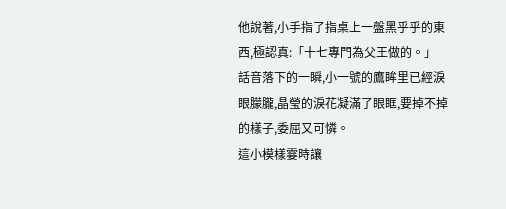他說著,小手指了指桌上一盤黑乎乎的東西,極認真:「十七專門為父王做的。」
話音落下的一瞬,小一號的鷹眸里已經淚眼朦朧,晶瑩的淚花凝滿了眼眶,要掉不掉的樣子,委屈又可憐。
這小模樣霎時讓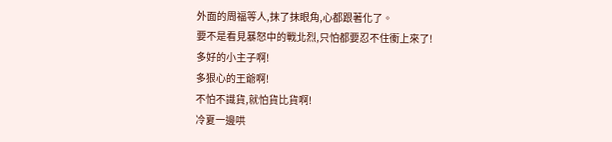外面的周福等人,抹了抹眼角,心都跟著化了。
要不是看見暴怒中的戰北烈,只怕都要忍不住衝上來了!
多好的小主子啊!
多狠心的王爺啊!
不怕不識貨,就怕貨比貨啊!
冷夏一邊哄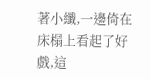著小纖,一邊倚在床榻上看起了好戲,這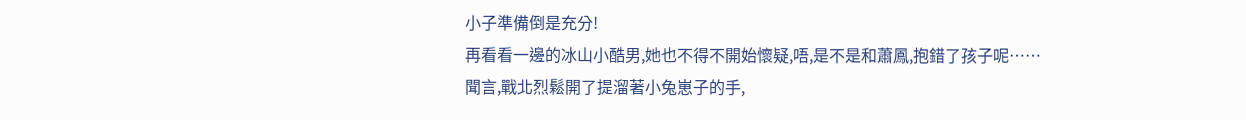小子準備倒是充分!
再看看一邊的冰山小酷男,她也不得不開始懷疑,唔,是不是和蕭鳳,抱錯了孩子呢……
聞言,戰北烈鬆開了提溜著小兔崽子的手,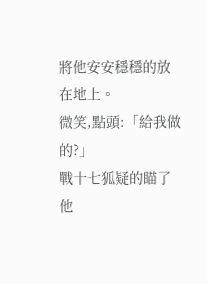將他安安穩穩的放在地上。
微笑,點頭:「給我做的?」
戰十七狐疑的瞄了他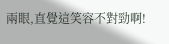兩眼,直覺這笑容不對勁啊!